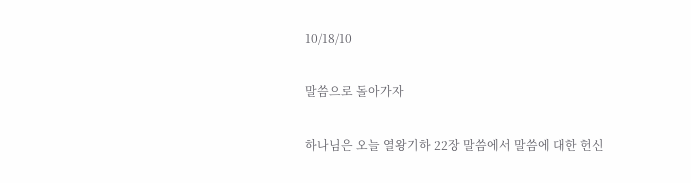10/18/10

말씀으로 돌아가자

하나님은 오늘 열왕기하 22장 말씀에서 말씀에 대한 헌신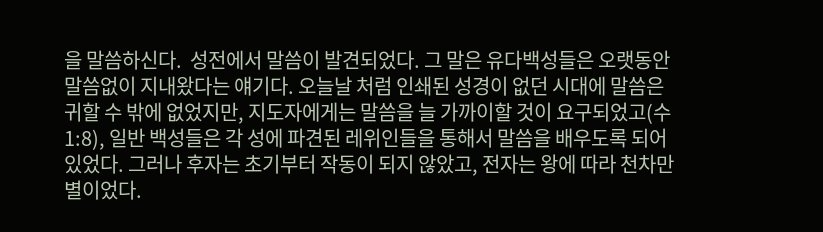을 말씀하신다.  성전에서 말씀이 발견되었다. 그 말은 유다백성들은 오랫동안 말씀없이 지내왔다는 얘기다. 오늘날 처럼 인쇄된 성경이 없던 시대에 말씀은 귀할 수 밖에 없었지만, 지도자에게는 말씀을 늘 가까이할 것이 요구되었고(수1:8), 일반 백성들은 각 성에 파견된 레위인들을 통해서 말씀을 배우도록 되어있었다. 그러나 후자는 초기부터 작동이 되지 않았고, 전자는 왕에 따라 천차만별이었다.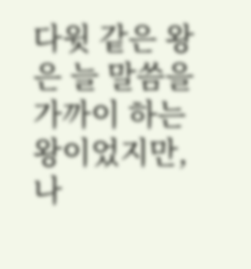다윗 같은 왕은 늘 말씀을 가까이 하는 왕이었지만, 나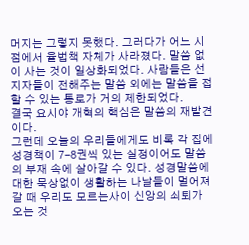머지는 그렇지 못했다. 그러다가 어느 시점에서 율법책 자체가 사라졌다. 말씀 없이 사는 것이 일상화되었다. 사람들은 선지자들이 전해주는 말씀 외에는 말씀을 접할 수 있는 통로가 거의 제한되었다.
결국 요시야 개혁의 핵심은 말씀의 재발견이다.
그런데 오늘의 우리들에게도 비록 각 집에 성경책이 7-8권씩 있는 실정이어도 말씀의 부재 속에 살아갈 수 있다. 성경말씀에 대한 묵상없이 생활하는 나날들이 멀어져갈 때 우리도 모르는사이 신앙의 쇠퇴가 오는 것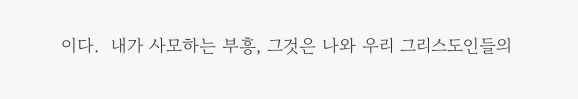이다.  내가 사모하는 부흥, 그것은 나와 우리 그리스도인들의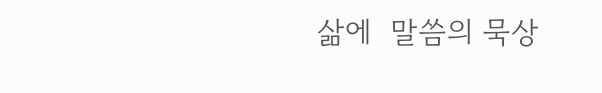삶에  말씀의 묵상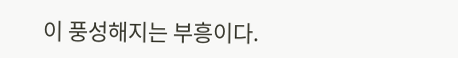이 풍성해지는 부흥이다.